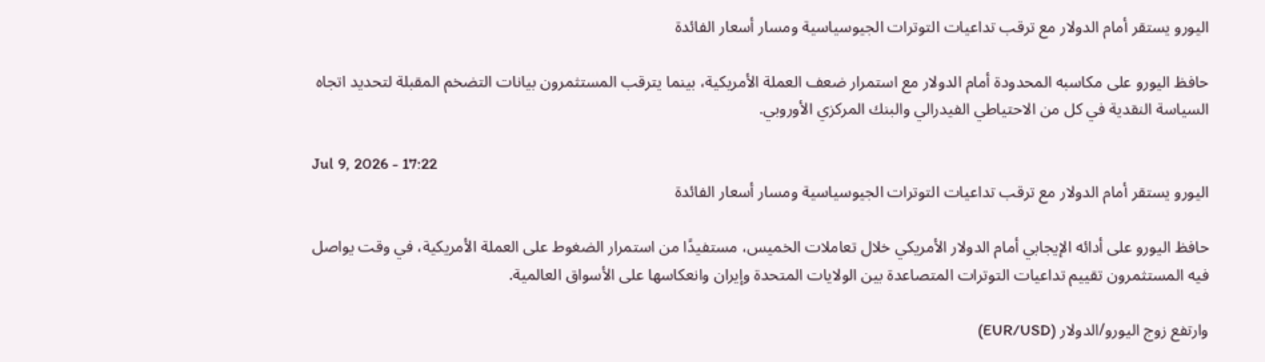اليورو يستقر أمام الدولار مع ترقب تداعيات التوترات الجيوسياسية ومسار أسعار الفائدة

حافظ اليورو على مكاسبه المحدودة أمام الدولار مع استمرار ضعف العملة الأمريكية، بينما يترقب المستثمرون بيانات التضخم المقبلة لتحديد اتجاه السياسة النقدية في كل من الاحتياطي الفيدرالي والبنك المركزي الأوروبي.

Jul 9, 2026 - 17:22
اليورو يستقر أمام الدولار مع ترقب تداعيات التوترات الجيوسياسية ومسار أسعار الفائدة

حافظ اليورو على أدائه الإيجابي أمام الدولار الأمريكي خلال تعاملات الخميس، مستفيدًا من استمرار الضغوط على العملة الأمريكية، في وقت يواصل فيه المستثمرون تقييم تداعيات التوترات المتصاعدة بين الولايات المتحدة وإيران وانعكاسها على الأسواق العالمية.

وارتفع زوج اليورو/الدولار (EUR/USD)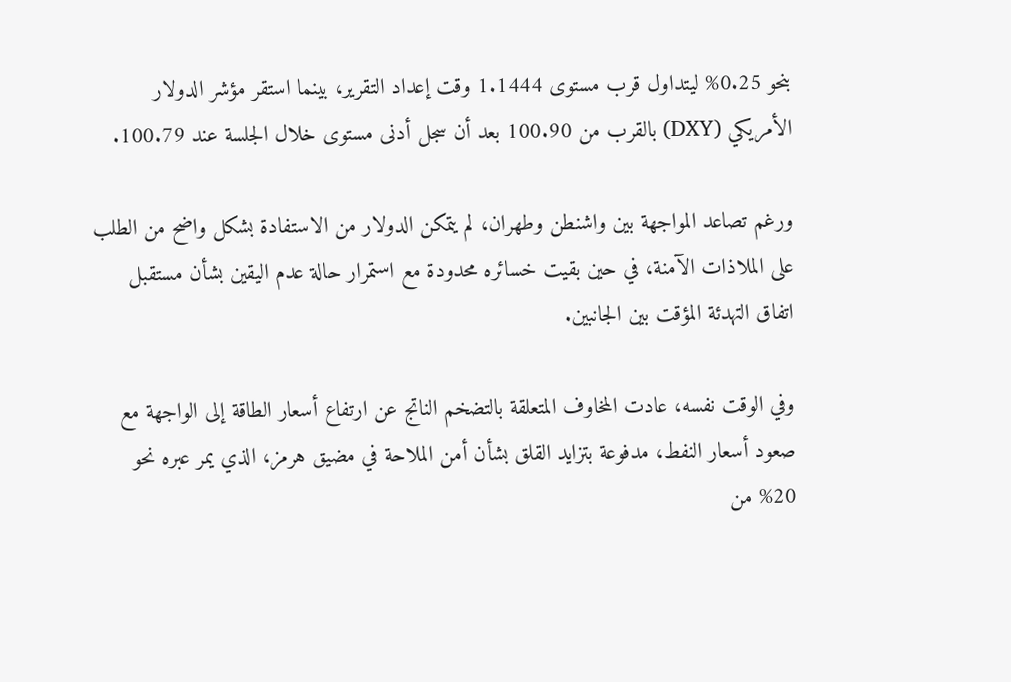بنحو 0.25% ليتداول قرب مستوى 1.1444 وقت إعداد التقرير، بينما استقر مؤشر الدولار الأمريكي (DXY) بالقرب من 100.90 بعد أن سجل أدنى مستوى خلال الجلسة عند 100.79.

ورغم تصاعد المواجهة بين واشنطن وطهران، لم يتمكن الدولار من الاستفادة بشكل واضح من الطلب على الملاذات الآمنة، في حين بقيت خسائره محدودة مع استمرار حالة عدم اليقين بشأن مستقبل اتفاق التهدئة المؤقت بين الجانبين.

وفي الوقت نفسه، عادت المخاوف المتعلقة بالتضخم الناتج عن ارتفاع أسعار الطاقة إلى الواجهة مع صعود أسعار النفط، مدفوعة بتزايد القلق بشأن أمن الملاحة في مضيق هرمز، الذي يمر عبره نحو 20% من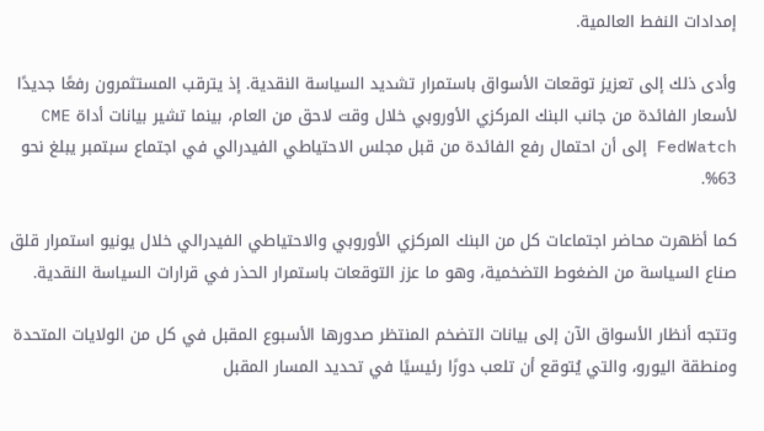إمدادات النفط العالمية.

وأدى ذلك إلى تعزيز توقعات الأسواق باستمرار تشديد السياسة النقدية. إذ يترقب المستثمرون رفعًا جديدًا لأسعار الفائدة من جانب البنك المركزي الأوروبي خلال وقت لاحق من العام، بينما تشير بيانات أداة CME FedWatch إلى أن احتمال رفع الفائدة من قبل مجلس الاحتياطي الفيدرالي في اجتماع سبتمبر يبلغ نحو 63%.

كما أظهرت محاضر اجتماعات كل من البنك المركزي الأوروبي والاحتياطي الفيدرالي خلال يونيو استمرار قلق صناع السياسة من الضغوط التضخمية، وهو ما عزز التوقعات باستمرار الحذر في قرارات السياسة النقدية.

وتتجه أنظار الأسواق الآن إلى بيانات التضخم المنتظر صدورها الأسبوع المقبل في كل من الولايات المتحدة ومنطقة اليورو، والتي يُتوقع أن تلعب دورًا رئيسيًا في تحديد المسار المقبل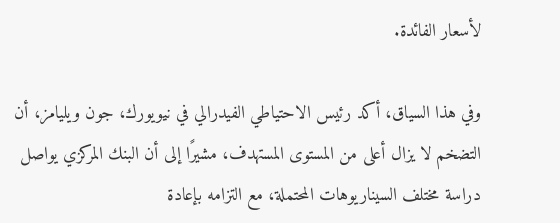لأسعار الفائدة.

وفي هذا السياق، أكد رئيس الاحتياطي الفيدرالي في نيويورك، جون ويليامز، أن التضخم لا يزال أعلى من المستوى المستهدف، مشيرًا إلى أن البنك المركزي يواصل دراسة مختلف السيناريوهات المحتملة، مع التزامه بإعادة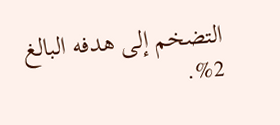التضخم إلى هدفه البالغ 2%.